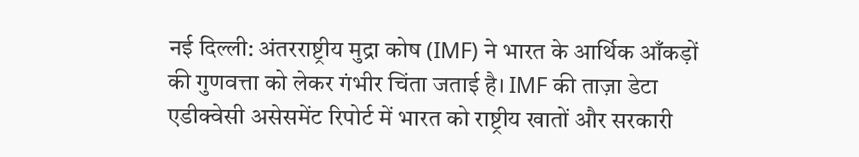नई दिल्ली: अंतरराष्ट्रीय मुद्रा कोष (IMF) ने भारत के आर्थिक आँकड़ों की गुणवत्ता को लेकर गंभीर चिंता जताई है। IMF की ताज़ा डेटा एडीक्वेसी असेसमेंट रिपोर्ट में भारत को राष्ट्रीय खातों और सरकारी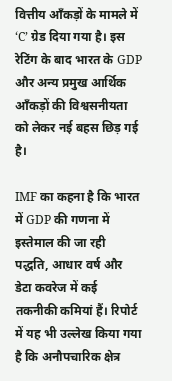वित्तीय आँकड़ों के मामले में ‘C’ ग्रेड दिया गया है। इस रेटिंग के बाद भारत के GDP और अन्य प्रमुख आर्थिक आँकड़ों की विश्वसनीयता को लेकर नई बहस छिड़ गई है।

IMF का कहना है कि भारत में GDP की गणना में इस्तेमाल की जा रही पद्धति, आधार वर्ष और डेटा कवरेज में कई तकनीकी कमियां हैं। रिपोर्ट में यह भी उल्लेख किया गया है कि अनौपचारिक क्षेत्र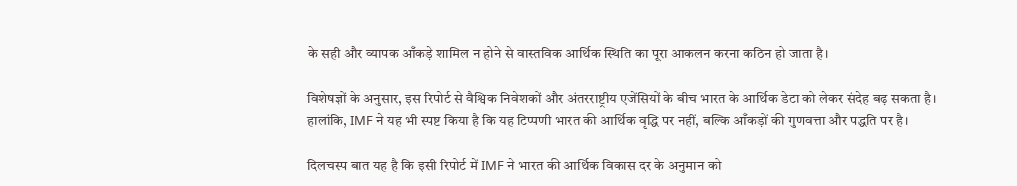के सही और व्यापक आँकड़े शामिल न होने से वास्तविक आर्थिक स्थिति का पूरा आकलन करना कठिन हो जाता है।

विशेषज्ञों के अनुसार, इस रिपोर्ट से वैश्विक निवेशकों और अंतरराष्ट्रीय एजेंसियों के बीच भारत के आर्थिक डेटा को लेकर संदेह बढ़ सकता है। हालांकि, IMF ने यह भी स्पष्ट किया है कि यह टिप्पणी भारत की आर्थिक वृद्धि पर नहीं, बल्कि आँकड़ों की गुणवत्ता और पद्धति पर है।

दिलचस्प बात यह है कि इसी रिपोर्ट में IMF ने भारत की आर्थिक विकास दर के अनुमान को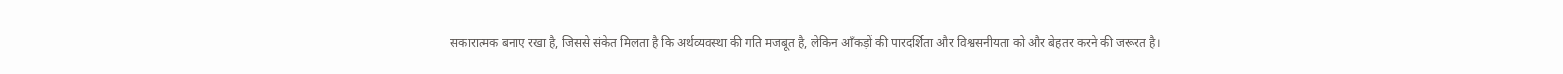सकारात्मक बनाए रखा है, जिससे संकेत मिलता है कि अर्थव्यवस्था की गति मजबूत है, लेकिन आँकड़ों की पारदर्शिता और विश्वसनीयता को और बेहतर करने की जरूरत है।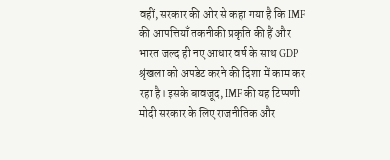वहीं, सरकार की ओर से कहा गया है कि IMF की आपत्तियाँ तकनीकी प्रकृति की हैं और भारत जल्द ही नए आधार वर्ष के साथ GDP श्रृंखला को अपडेट करने की दिशा में काम कर रहा है। इसके बावजूद, IMF की यह टिप्पणी मोदी सरकार के लिए राजनीतिक और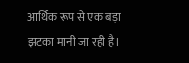आर्थिक रूप से एक बड़ा झटका मानी जा रही है।